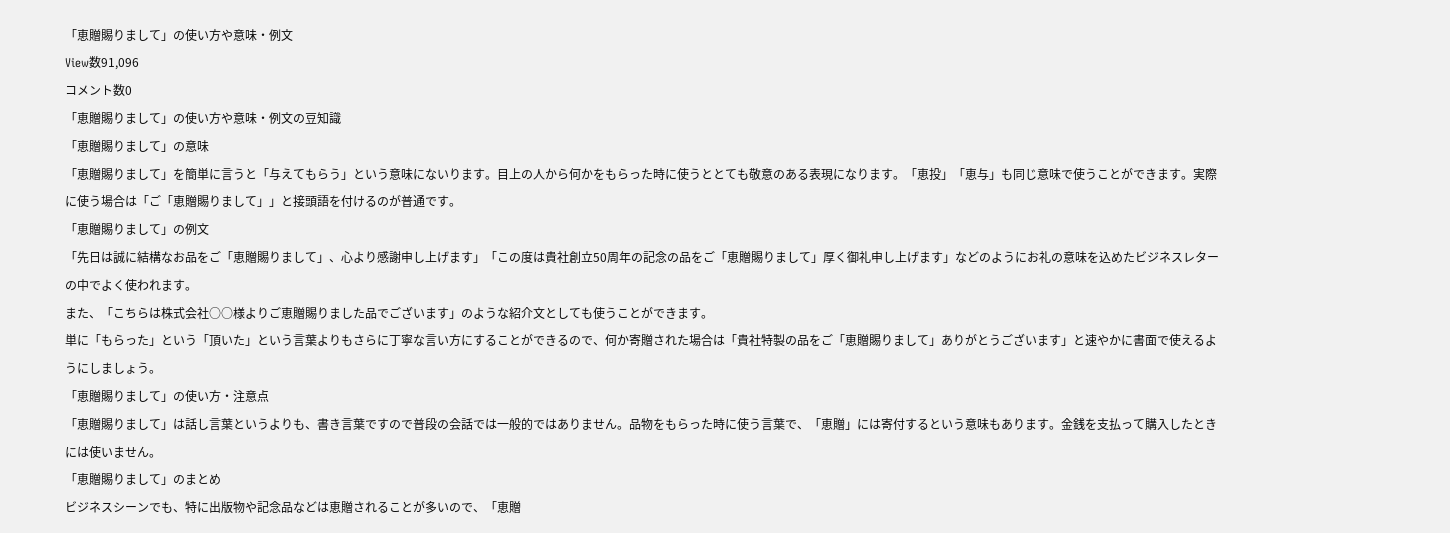「恵贈賜りまして」の使い方や意味・例文
View数91,096
コメント数0
「恵贈賜りまして」の使い方や意味・例文の豆知識
「恵贈賜りまして」の意味
「恵贈賜りまして」を簡単に言うと「与えてもらう」という意味にないります。目上の人から何かをもらった時に使うととても敬意のある表現になります。「恵投」「恵与」も同じ意味で使うことができます。実際に使う場合は「ご「恵贈賜りまして」」と接頭語を付けるのが普通です。
「恵贈賜りまして」の例文
「先日は誠に結構なお品をご「恵贈賜りまして」、心より感謝申し上げます」「この度は貴社創立50周年の記念の品をご「恵贈賜りまして」厚く御礼申し上げます」などのようにお礼の意味を込めたビジネスレターの中でよく使われます。
また、「こちらは株式会社○○様よりご恵贈賜りました品でございます」のような紹介文としても使うことができます。
単に「もらった」という「頂いた」という言葉よりもさらに丁寧な言い方にすることができるので、何か寄贈された場合は「貴社特製の品をご「恵贈賜りまして」ありがとうございます」と速やかに書面で使えるようにしましょう。
「恵贈賜りまして」の使い方・注意点
「恵贈賜りまして」は話し言葉というよりも、書き言葉ですので普段の会話では一般的ではありません。品物をもらった時に使う言葉で、「恵贈」には寄付するという意味もあります。金銭を支払って購入したときには使いません。
「恵贈賜りまして」のまとめ
ビジネスシーンでも、特に出版物や記念品などは恵贈されることが多いので、「恵贈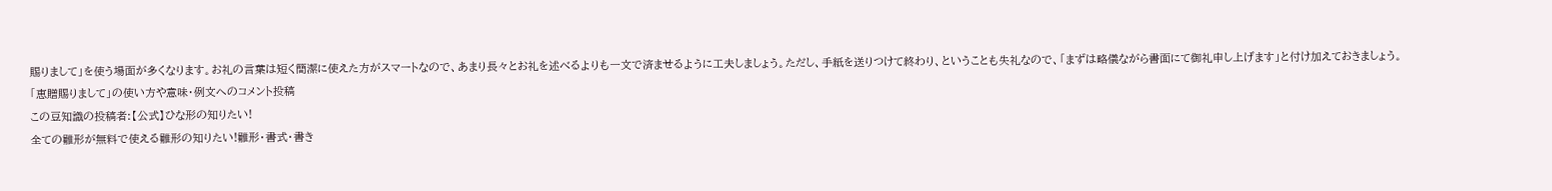賜りまして」を使う場面が多くなります。お礼の言葉は短く簡潔に使えた方がスマートなので、あまり長々とお礼を述べるよりも一文で済ませるように工夫しましょう。ただし、手紙を送りつけて終わり、ということも失礼なので、「まずは略儀ながら書面にて御礼申し上げます」と付け加えておきましょう。
「恵贈賜りまして」の使い方や意味・例文へのコメント投稿
この豆知識の投稿者:【公式】ひな形の知りたい!
全ての雛形が無料で使える雛形の知りたい!雛形・書式・書き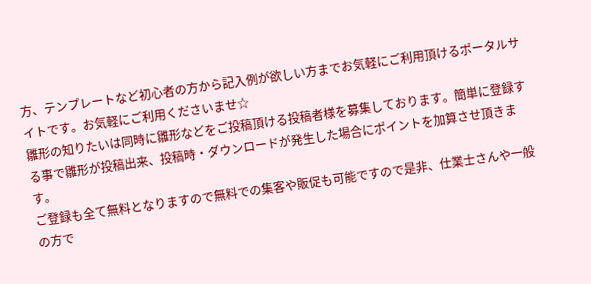方、テンプレートなど初心者の方から記入例が欲しい方までお気軽にご利用頂けるポータルサイトです。お気軽にご利用くださいませ☆
雛形の知りたいは同時に雛形などをご投稿頂ける投稿者様を募集しております。簡単に登録する事で雛形が投稿出来、投稿時・ダウンロードが発生した場合にポイントを加算させ頂きます。
ご登録も全て無料となりますので無料での集客や販促も可能ですので是非、仕業士さんや一般の方で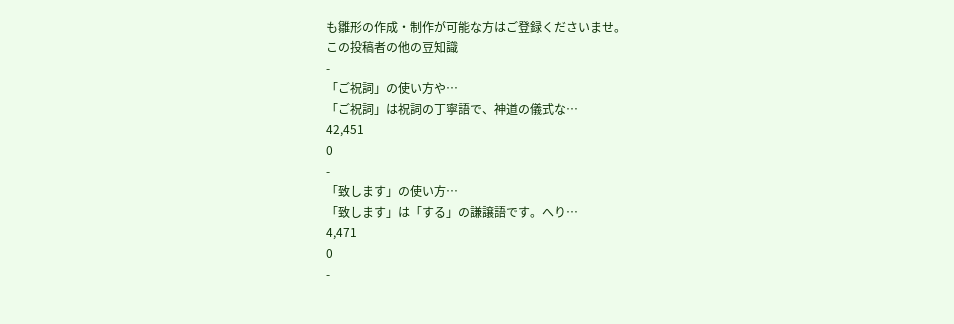も雛形の作成・制作が可能な方はご登録くださいませ。
この投稿者の他の豆知識
-
「ご祝詞」の使い方や…
「ご祝詞」は祝詞の丁寧語で、神道の儀式な…
42,451
0
-
「致します」の使い方…
「致します」は「する」の謙譲語です。へり…
4,471
0
-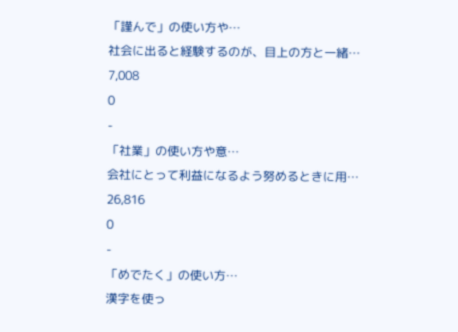「謹んで」の使い方や…
社会に出ると経験するのが、目上の方と一緒…
7,008
0
-
「社業」の使い方や意…
会社にとって利益になるよう努めるときに用…
26,816
0
-
「めでたく」の使い方…
漢字を使っ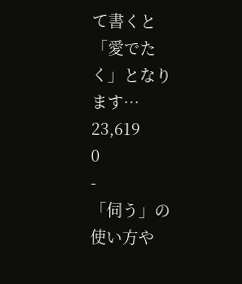て書くと「愛でたく」となります…
23,619
0
-
「伺う」の使い方や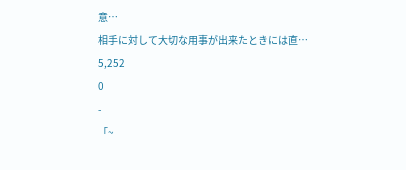意…
相手に対して大切な用事が出来たときには直…
5,252
0
-
「~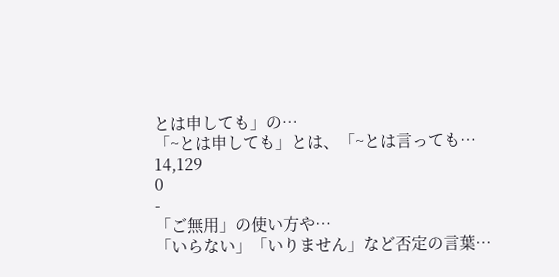とは申しても」の…
「~とは申しても」とは、「~とは言っても…
14,129
0
-
「ご無用」の使い方や…
「いらない」「いりません」など否定の言葉…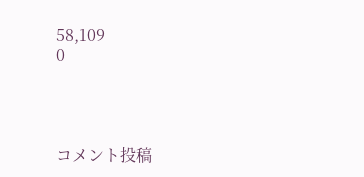58,109
0




コメント投稿